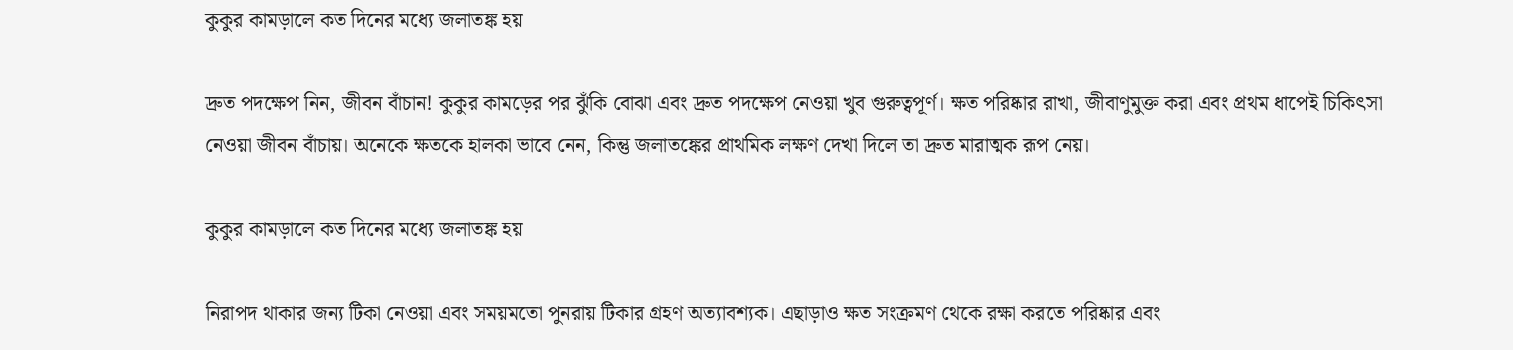কুকুর কামড়ালে কত দিনের মধ্যে জলাতঙ্ক হয়

দ্রুত পদক্ষেপ নিন, জীবন বাঁচান! কুকুর কামড়ের পর ঝুঁকি বোঝা এবং দ্রুত পদক্ষেপ নেওয়া খুব গুরুত্বপূর্ণ। ক্ষত পরিষ্কার রাখা, জীবাণুমুক্ত করা এবং প্রথম ধাপেই চিকিৎসা নেওয়া জীবন বাঁচায়। অনেকে ক্ষতকে হালকা ভাবে নেন, কিন্তু জলাতঙ্কের প্রাথমিক লক্ষণ দেখা দিলে তা দ্রুত মারাত্মক রূপ নেয়।

কুকুর কামড়ালে কত দিনের মধ্যে জলাতঙ্ক হয়

নিরাপদ থাকার জন্য টিকা নেওয়া এবং সময়মতো পুনরায় টিকার গ্রহণ অত্যাবশ্যক। এছাড়াও ক্ষত সংক্রমণ থেকে রক্ষা করতে পরিষ্কার এবং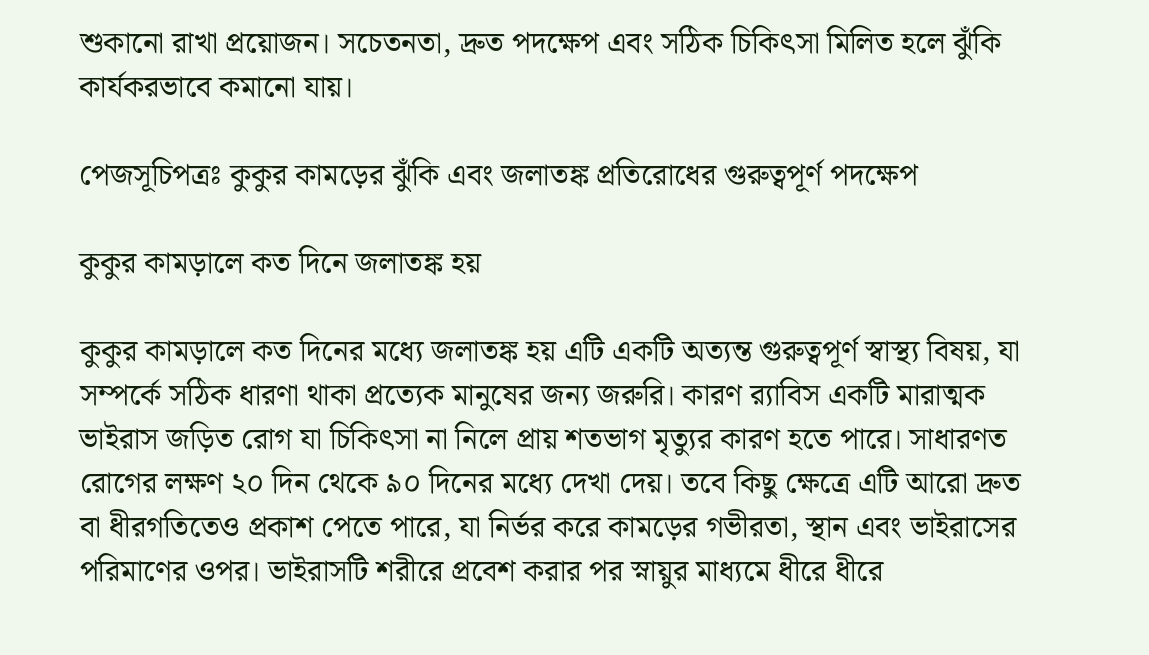শুকানো রাখা প্রয়োজন। সচেতনতা, দ্রুত পদক্ষেপ এবং সঠিক চিকিৎসা মিলিত হলে ঝুঁকি কার্যকরভাবে কমানো যায়।

পেজসূচিপত্রঃ কুকুর কামড়ের ঝুঁকি এবং জলাতঙ্ক প্রতিরোধের গুরুত্বপূর্ণ পদক্ষেপ

কুকুর কামড়ালে কত দিনে জলাতঙ্ক হয়

কুকুর কামড়ালে কত দিনের মধ্যে জলাতঙ্ক হয় এটি একটি অত্যন্ত গুরুত্বপূর্ণ স্বাস্থ্য বিষয়, যা সম্পর্কে সঠিক ধারণা থাকা প্রত্যেক মানুষের জন্য জরুরি। কারণ র‌্যাবিস একটি মারাত্মক ভাইরাস জড়িত রোগ যা চিকিৎসা না নিলে প্রায় শতভাগ মৃত্যুর কারণ হতে পারে। সাধারণত রোগের লক্ষণ ২০ দিন থেকে ৯০ দিনের মধ্যে দেখা দেয়। তবে কিছু ক্ষেত্রে এটি আরো দ্রুত বা ধীরগতিতেও প্রকাশ পেতে পারে, যা নির্ভর করে কামড়ের গভীরতা, স্থান এবং ভাইরাসের পরিমাণের ওপর। ভাইরাসটি শরীরে প্রবেশ করার পর স্নায়ুর মাধ্যমে ধীরে ধীরে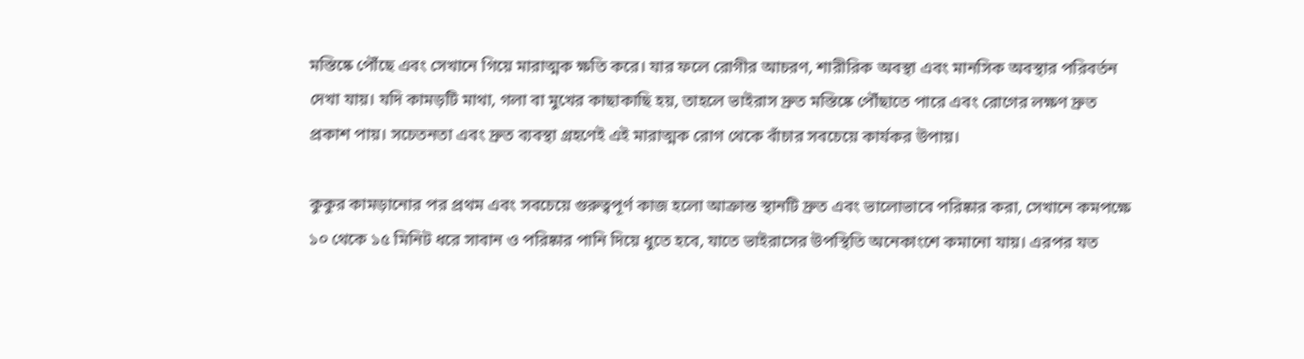মস্তিষ্কে পৌঁছে এবং সেখানে গিয়ে মারাত্মক ক্ষতি করে। যার ফলে রোগীর আচরণ, শারীরিক অবস্থা এবং মানসিক অবস্থার পরিবর্তন দেখা যায়। যদি কামড়টি মাথা, গলা বা মুখের কাছাকাছি হয়, তাহলে ভাইরাস দ্রুত মস্তিষ্কে পৌঁছাতে পারে এবং রোগের লক্ষণ দ্রুত প্রকাশ পায়। সচেতনতা এবং দ্রুত ব্যবস্থা গ্রহণেই এই মারাত্মক রোগ থেকে বাঁচার সবচেয়ে কার্যকর উপায়।

কুকুর কামড়ানোর পর প্রথম এবং সবচেয়ে গুরুত্বপূর্ণ কাজ হলো আক্রান্ত স্থানটি দ্রুত এবং ভালোভাবে পরিষ্কার করা, সেখানে কমপক্ষে ১০ থেকে ১৫ মিনিট ধরে সাবান ও পরিষ্কার পানি দিয়ে ধুতে হবে, যাতে ভাইরাসের উপস্থিতি অনেকাংশে কমানো যায়। এরপর যত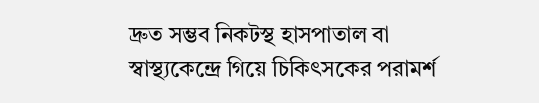দ্রুত সম্ভব নিকটস্থ হাসপাতাল বা স্বাস্থ্যকেন্দ্রে গিয়ে চিকিৎসকের পরামর্শ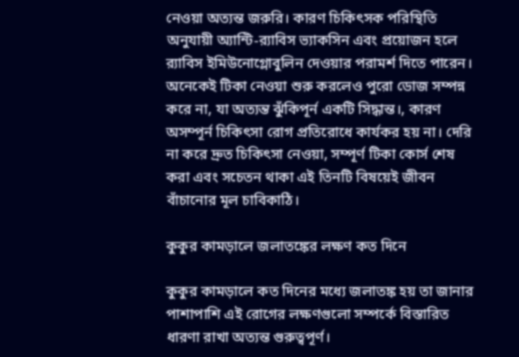নেওয়া অত্যন্ত জরুরি। কারণ চিকিৎসক পরিস্থিতি অনুযায়ী অ্যান্টি-র‍্যাবিস ভ্যাকসিন এবং প্রয়োজন হলে র‌্যাবিস ইমিউনোগ্লোবুলিন দেওয়ার পরামর্শ দিতে পারেন। অনেকেই টিকা নেওয়া শুরু করলেও পুরো ডোজ সম্পন্ন করে না, যা অত্যন্ত ঝুঁকিপূর্ন একটি সিদ্ধান্ত।, কারণ অসম্পূর্ন চিকিৎসা রোগ প্রতিরোধে কার্যকর হয় না। দেরি না করে দ্রুত চিকিৎসা নেওয়া, সম্পূর্ণ টিকা কোর্স শেষ করা এবং সচেতন থাকা এই তিনটি বিষয়েই জীবন বাঁচানোর মূল চাবিকাঠি।

কুকুর কামড়ালে জলাতঙ্কের লক্ষণ কত দিনে

কুকুর কামড়ালে কত দিনের মধ্যে জলাতঙ্ক হয় তা জানার পাশাপাশি এই রোগের লক্ষণগুলো সম্পর্কে বিস্তারিত ধারণা রাখা অত্যন্ত গুরুত্বপূর্ণ।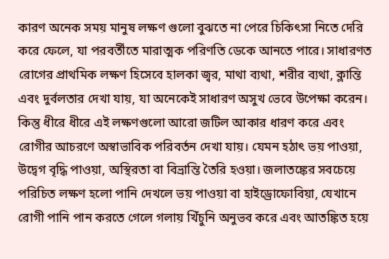কারণ অনেক সময় মানুষ লক্ষণ গুলো বুঝতে না পেরে চিকিৎসা নিতে দেরি করে ফেলে, যা পরবর্তীতে মারাত্মক পরিণতি ডেকে আনতে পারে। সাধারণত রোগের প্রাথমিক লক্ষণ হিসেবে হালকা জ্বর, মাথা ব্যথা, শরীর ব্যথা, ক্লান্তি এবং দুর্বলতার দেখা যায়, যা অনেকেই সাধারণ অসুখ ভেবে উপেক্ষা করেন। কিন্তু ধীরে ধীরে এই লক্ষণগুলো আরো জটিল আকার ধারণ করে এবং রোগীর আচরণে অস্বাভাবিক পরিবর্তন দেখা যায়। যেমন হঠাৎ ভয় পাওয়া, উদ্বেগ বৃদ্ধি পাওয়া, অস্থিরতা বা বিভ্রান্তি তৈরি হওয়া। জলাতঙ্কের সবচেয়ে পরিচিত লক্ষণ হলো পানি দেখলে ভয় পাওয়া বা হাইড্রোফোবিয়া, যেখানে রোগী পানি পান করতে গেলে গলায় খিঁচুনি অনুভব করে এবং আতঙ্কিত হয়ে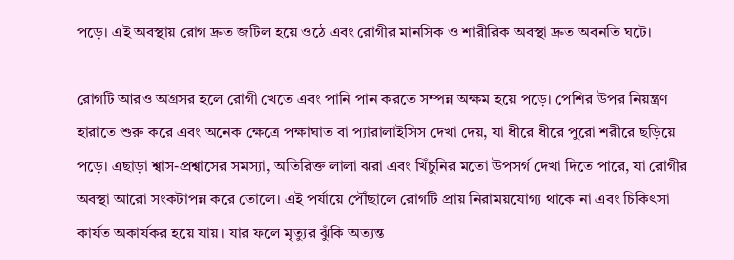পড়ে। এই অবস্থায় রোগ দ্রুত জটিল হয়ে ওঠে এবং রোগীর মানসিক ও শারীরিক অবস্থা দ্রুত অবনতি ঘটে।

রোগটি আরও অগ্রসর হলে রোগী খেতে এবং পানি পান করতে সম্পন্ন অক্ষম হয়ে পড়ে। পেশির উপর নিয়ন্ত্রণ হারাতে শুরু করে এবং অনেক ক্ষেত্রে পক্ষাঘাত বা প্যারালাইসিস দেখা দেয়, যা ধীরে ধীরে পুরো শরীরে ছড়িয়ে পড়ে। এছাড়া শ্বাস-প্রশ্বাসের সমস্যা, অতিরিক্ত লালা ঝরা এবং খিঁচুনির মতো উপসর্গ দেখা দিতে পারে, যা রোগীর অবস্থা আরো সংকটাপন্ন করে তোলে। এই পর্যায়ে পৌঁছালে রোগটি প্রায় নিরাময়যোগ্য থাকে না এবং চিকিৎসা কার্যত অকার্যকর হয়ে যায়। যার ফলে মৃত্যুর ঝুঁকি অত্যন্ত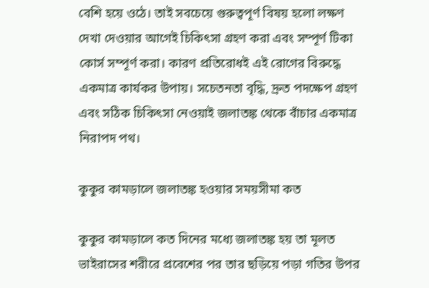বেশি হয়ে ওঠে। তাই সবচেয়ে গুরুত্বপূর্ণ বিষয় হলো লক্ষণ দেখা দেওয়ার আগেই চিকিৎসা গ্রহণ করা এবং সম্পূর্ণ টিকা কোর্স সম্পূর্ণ করা। কারণ প্রতিরোধই এই রোগের বিরুদ্ধে একমাত্র কার্যকর উপায়। সচেতনতা বৃদ্ধি, দ্রুত পদক্ষেপ গ্রহণ এবং সঠিক চিকিৎসা নেওয়াই জলাতঙ্ক থেকে বাঁচার একমাত্র নিরাপদ পথ।

কুকুর কামড়ালে জলাতঙ্ক হওয়ার সময়সীমা কত

কুকুর কামড়ালে কত দিনের মধ্যে জলাতঙ্ক হয় তা মূলত ভাইরাসের শরীরে প্রবেশের পর তার ছড়িয়ে পড়া গতির উপর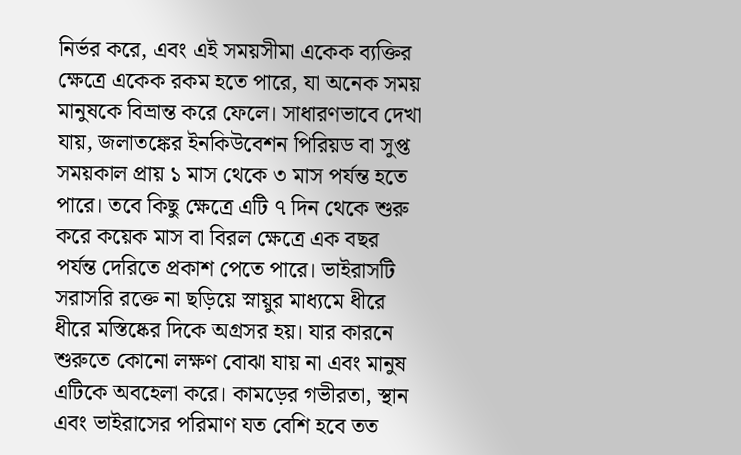নির্ভর করে, এবং এই সময়সীমা একেক ব্যক্তির ক্ষেত্রে একেক রকম হতে পারে, যা অনেক সময় মানুষকে বিভ্রান্ত করে ফেলে। সাধারণভাবে দেখা যায়, জলাতঙ্কের ইনকিউবেশন পিরিয়ড বা সুপ্ত সময়কাল প্রায় ১ মাস থেকে ৩ মাস পর্যন্ত হতে পারে। তবে কিছু ক্ষেত্রে এটি ৭ দিন থেকে শুরু করে কয়েক মাস বা বিরল ক্ষেত্রে এক বছর পর্যন্ত দেরিতে প্রকাশ পেতে পারে। ভাইরাসটি সরাসরি রক্তে না ছড়িয়ে স্নায়ুর মাধ্যমে ধীরে ধীরে মস্তিষ্কের দিকে অগ্রসর হয়। যার কারনে শুরুতে কোনো লক্ষণ বোঝা যায় না এবং মানুষ এটিকে অবহেলা করে। কামড়ের গভীরতা, স্থান এবং ভাইরাসের পরিমাণ যত বেশি হবে তত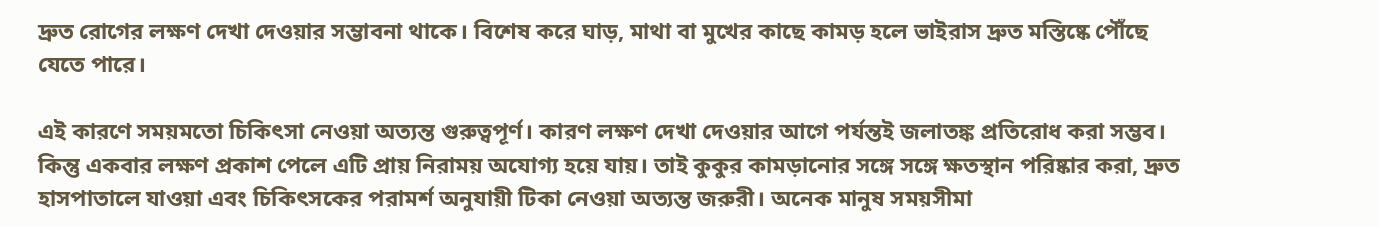দ্রুত রোগের লক্ষণ দেখা দেওয়ার সম্ভাবনা থাকে। বিশেষ করে ঘাড়, মাথা বা মুখের কাছে কামড় হলে ভাইরাস দ্রুত মস্তিষ্কে পৌঁছে যেতে পারে।

এই কারণে সময়মতো চিকিৎসা নেওয়া অত্যন্ত গুরুত্বপূর্ণ। কারণ লক্ষণ দেখা দেওয়ার আগে পর্যন্তই জলাতঙ্ক প্রতিরোধ করা সম্ভব। কিন্তু একবার লক্ষণ প্রকাশ পেলে এটি প্রায় নিরাময় অযোগ্য হয়ে যায়। তাই কুকুর কামড়ানোর সঙ্গে সঙ্গে ক্ষতস্থান পরিষ্কার করা, দ্রুত হাসপাতালে যাওয়া এবং চিকিৎসকের পরামর্শ অনুযায়ী টিকা নেওয়া অত্যন্ত জরুরী। অনেক মানুষ সময়সীমা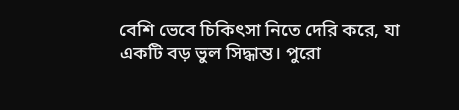বেশি ভেবে চিকিৎসা নিতে দেরি করে, যা একটি বড় ভুল সিদ্ধান্ত। পুরো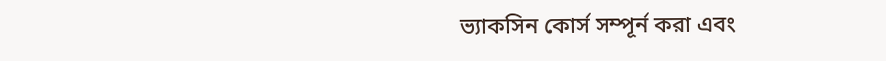ভ্যাকসিন কোর্স সম্পূর্ন করা এবং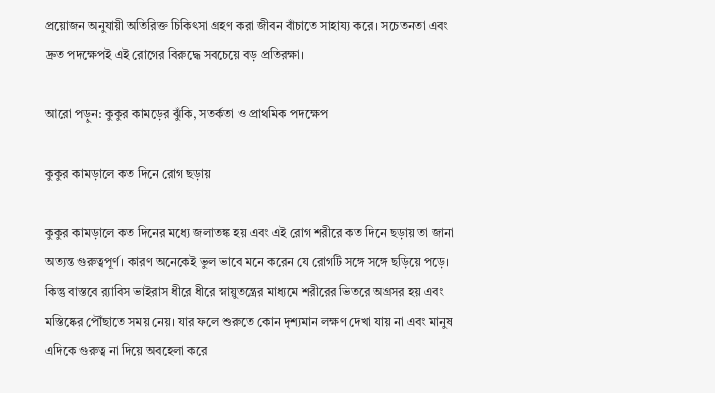প্রয়োজন অনুযায়ী অতিরিক্ত চিকিৎসা গ্রহণ করা জীবন বাঁচাতে সাহায্য করে। সচেতনতা এবং দ্রুত পদক্ষেপই এই রোগের বিরুদ্ধে সবচেয়ে বড় প্রতিরক্ষা।

আরো পড়ুন: কুকুর কামড়ের ঝুঁকি, সতর্কতা ও প্রাথমিক পদক্ষেপ

কুকুর কামড়ালে কত দিনে রোগ ছড়ায়

কুকুর কামড়ালে কত দিনের মধ্যে জলাতঙ্ক হয় এবং এই রোগ শরীরে কত দিনে ছড়ায় তা জানা অত্যন্ত গুরুত্বপূর্ণ। কারণ অনেকেই ভুল ভাবে মনে করেন যে রোগটি সঙ্গে সঙ্গে ছড়িয়ে পড়ে। কিন্তু বাস্তবে র‌্যাবিস ভাইরাস ধীরে ধীরে স্নায়ুতন্ত্রের মাধ্যমে শরীরের ভিতরে অগ্রসর হয় এবং মস্তিষ্কের পৌঁছাতে সময় নেয়। যার ফলে শুরুতে কোন দৃশ্যমান লক্ষণ দেখা যায় না এবং মানুষ এদিকে গুরুত্ব না দিয়ে অবহেলা করে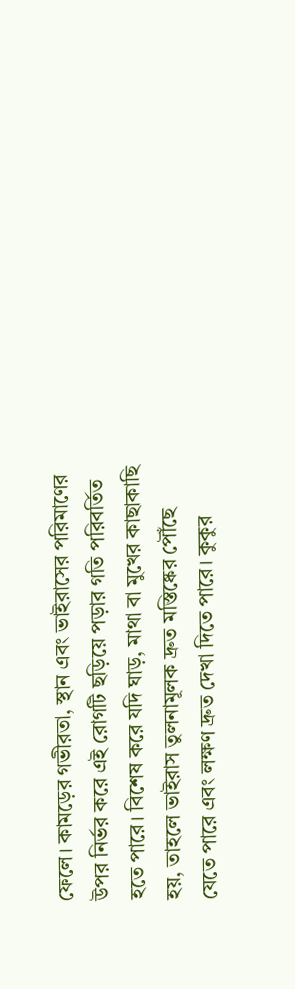ফেলে। কামড়ের গভীরতা, স্থান এবং ভাইরাসের পরিমাণের উপর নির্ভর করে এই রোগটি ছড়িয়ে পড়ার গতি পরিবর্তিত হতে পারে। বিশেষ করে যদি ঘাড়, মাথা বা মুখের কাছাকাছি হয়, তাহলে ভাইরাস তুলনামূলক দ্রুত মস্তিষ্কের পৌঁছে যেতে পারে এবং লক্ষণ দ্রুত দেখা দিতে পারে। কুকুর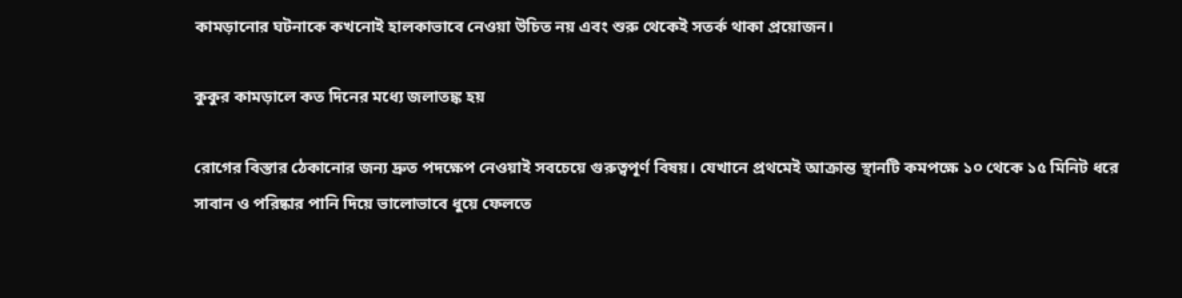কামড়ানোর ঘটনাকে কখনোই হালকাভাবে নেওয়া উচিত নয় এবং শুরু থেকেই সতর্ক থাকা প্রয়োজন।

কুকুর কামড়ালে কত দিনের মধ্যে জলাতঙ্ক হয়

রোগের বিস্তার ঠেকানোর জন্য দ্রুত পদক্ষেপ নেওয়াই সবচেয়ে গুরুত্বপূর্ণ বিষয়। যেখানে প্রথমেই আক্রান্ত স্থানটি কমপক্ষে ১০ থেকে ১৫ মিনিট ধরে সাবান ও পরিষ্কার পানি দিয়ে ভালোভাবে ধুয়ে ফেলতে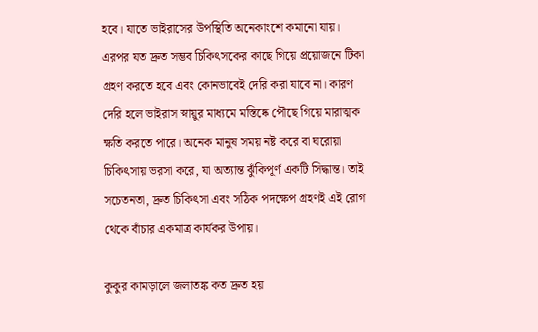হবে। যাতে ভাইরাসের উপস্থিতি অনেকাংশে কমানো যায়। এরপর যত দ্রুত সম্ভব চিকিৎসকের কাছে গিয়ে প্রয়োজনে টিকা গ্রহণ করতে হবে এবং কোনভাবেই দেরি করা যাবে না। কারণ দেরি হলে ভাইরাস স্নায়ুর মাধ্যমে মস্তিষ্কে পৌছে গিয়ে মারাত্মক ক্ষতি করতে পারে। অনেক মানুষ সময় নষ্ট করে বা ঘরোয়া চিকিৎসায় ভরসা করে, যা অত্যান্ত ঝুঁকিপূর্ণ একটি সিদ্ধান্ত। তাই সচেতনতা, দ্রুত চিকিৎসা এবং সঠিক পদক্ষেপ গ্রহণই এই রোগ থেকে বাঁচার একমাত্র কার্যকর উপায়।

কুকুর কামড়ালে জলাতঙ্ক কত দ্রুত হয়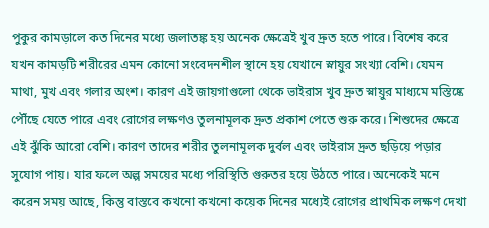পুকুর কামড়ালে কত দিনের মধ্যে জলাতঙ্ক হয় অনেক ক্ষেত্রেই খুব দ্রুত হতে পারে। বিশেষ করে যখন কামড়টি শরীরের এমন কোনো সংবেদনশীল স্থানে হয় যেখানে স্নায়ুর সংখ্যা বেশি। যেমন মাথা, মুখ এবং গলার অংশ। কারণ এই জায়গাগুলো থেকে ভাইরাস খুব দ্রুত স্নায়ুর মাধ্যমে মস্তিষ্কে পৌঁছে যেতে পারে এবং রোগের লক্ষণও তুলনামূলক দ্রুত প্রকাশ পেতে শুরু করে। শিশুদের ক্ষেত্রে এই ঝুঁকি আরো বেশি। কারণ তাদের শরীর তুলনামূলক দুর্বল এবং ভাইরাস দ্রুত ছড়িয়ে পড়ার সুযোগ পায়। যার ফলে অল্প সময়ের মধ্যে পরিস্থিতি গুরুতর হয়ে উঠতে পারে। অনেকেই মনে করেন সময় আছে, কিন্তু বাস্তবে কখনো কখনো কয়েক দিনের মধ্যেই রোগের প্রাথমিক লক্ষণ দেখা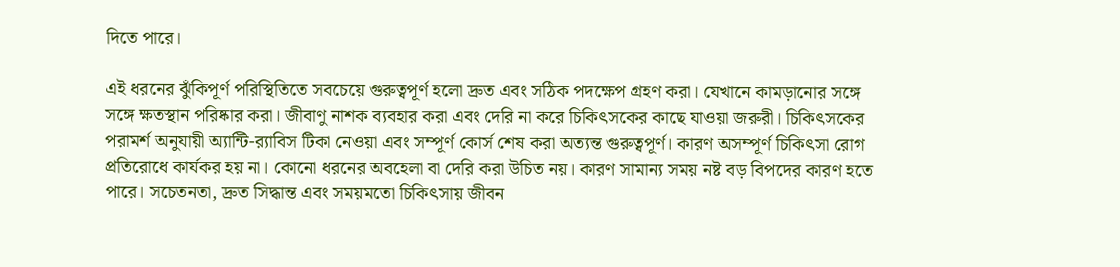দিতে পারে।

এই ধরনের ঝুঁকিপূর্ণ পরিস্থিতিতে সবচেয়ে গুরুত্বপূর্ণ হলো দ্রুত এবং সঠিক পদক্ষেপ গ্রহণ করা। যেখানে কামড়ানোর সঙ্গে সঙ্গে ক্ষতস্থান পরিষ্কার করা। জীবাণু নাশক ব্যবহার করা এবং দেরি না করে চিকিৎসকের কাছে যাওয়া জরুরী। চিকিৎসকের পরামর্শ অনুযায়ী অ্যান্টি-র‌্যাবিস টিকা নেওয়া এবং সম্পূর্ণ কোর্স শেষ করা অত্যন্ত গুরুত্বপূর্ণ। কারণ অসম্পূর্ণ চিকিৎসা রোগ প্রতিরোধে কার্যকর হয় না। কোনো ধরনের অবহেলা বা দেরি করা উচিত নয়। কারণ সামান্য সময় নষ্ট বড় বিপদের কারণ হতে পারে। সচেতনতা, দ্রুত সিদ্ধান্ত এবং সময়মতো চিকিৎসায় জীবন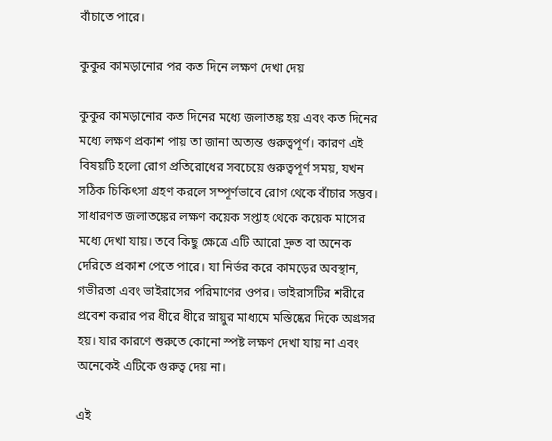বাঁচাতে পারে।

কুকুর কামড়ানোর পর কত দিনে লক্ষণ দেখা দেয়

কুকুর কামড়ানোর কত দিনের মধ্যে জলাতঙ্ক হয় এবং কত দিনের মধ্যে লক্ষণ প্রকাশ পায় তা জানা অত্যন্ত গুরুত্বপূর্ণ। কারণ এই বিষয়টি হলো রোগ প্রতিরোধের সবচেয়ে গুরুত্বপূর্ণ সময়, যখন সঠিক চিকিৎসা গ্রহণ করলে সম্পূর্ণভাবে রোগ থেকে বাঁচার সম্ভব। সাধারণত জলাতঙ্কের লক্ষণ কয়েক সপ্তাহ থেকে কয়েক মাসের মধ্যে দেখা যায়। তবে কিছু ক্ষেত্রে এটি আরো দ্রুত বা অনেক দেরিতে প্রকাশ পেতে পারে। যা নির্ভর করে কামড়ের অবস্থান, গভীরতা এবং ভাইরাসের পরিমাণের ওপর। ভাইরাসটির শরীরে প্রবেশ করার পর ধীরে ধীরে স্নায়ুর মাধ্যমে মস্তিষ্কের দিকে অগ্রসর হয়। যার কারণে শুরুতে কোনো স্পষ্ট লক্ষণ দেখা যায় না এবং অনেকেই এটিকে গুরুত্ব দেয় না।

এই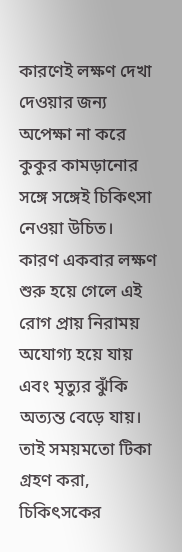কারণেই লক্ষণ দেখা দেওয়ার জন্য অপেক্ষা না করে কুকুর কামড়ানোর সঙ্গে সঙ্গেই চিকিৎসা নেওয়া উচিত। কারণ একবার লক্ষণ শুরু হয়ে গেলে এই রোগ প্রায় নিরাময় অযোগ্য হয়ে যায় এবং মৃত্যুর ঝুঁকি অত্যন্ত বেড়ে যায়। তাই সময়মতো টিকা গ্রহণ করা, চিকিৎসকের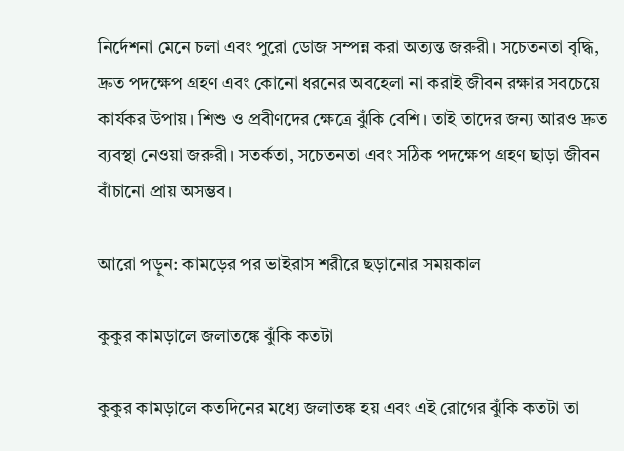নির্দেশনা মেনে চলা এবং পুরো ডোজ সম্পন্ন করা অত্যন্ত জরুরী। সচেতনতা বৃদ্ধি, দ্রুত পদক্ষেপ গ্রহণ এবং কোনো ধরনের অবহেলা না করাই জীবন রক্ষার সবচেয়ে কার্যকর উপায়। শিশু ও প্রবীণদের ক্ষেত্রে ঝুঁকি বেশি। তাই তাদের জন্য আরও দ্রুত ব্যবস্থা নেওয়া জরুরী। সতর্কতা, সচেতনতা এবং সঠিক পদক্ষেপ গ্রহণ ছাড়া জীবন বাঁচানো প্রায় অসম্ভব।

আরো পড়ুন: কামড়ের পর ভাইরাস শরীরে ছড়ানোর সময়কাল

কুকুর কামড়ালে জলাতঙ্কে ঝুঁকি কতটা

কুকুর কামড়ালে কতদিনের মধ্যে জলাতঙ্ক হয় এবং এই রোগের ঝুঁকি কতটা তা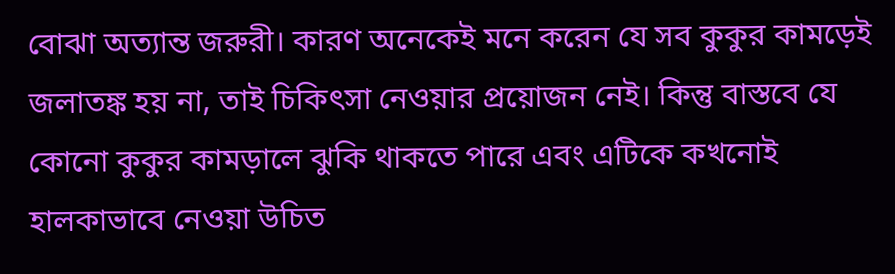বোঝা অত্যান্ত জরুরী। কারণ অনেকেই মনে করেন যে সব কুকুর কামড়েই জলাতঙ্ক হয় না, তাই চিকিৎসা নেওয়ার প্রয়োজন নেই। কিন্তু বাস্তবে যে কোনো কুকুর কামড়ালে ঝুকি থাকতে পারে এবং এটিকে কখনোই হালকাভাবে নেওয়া উচিত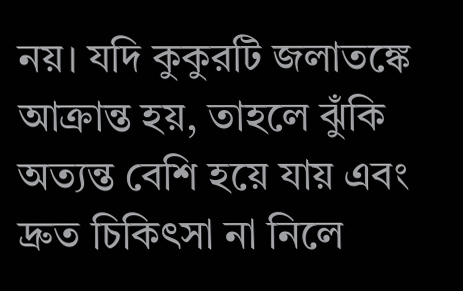নয়। যদি কুকুরটি জলাতঙ্কে আক্রান্ত হয়, তাহলে ঝুঁকি অত্যন্ত বেশি হয়ে যায় এবং দ্রুত চিকিৎসা না নিলে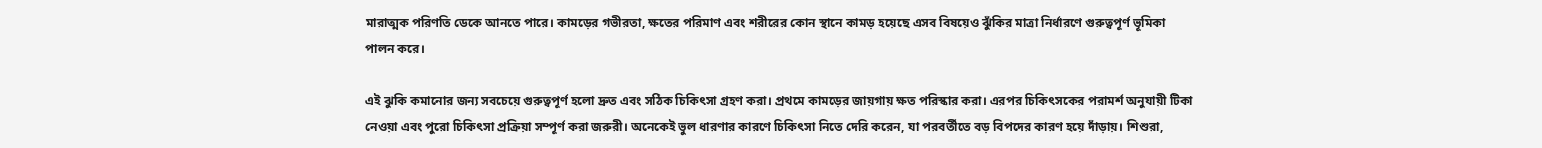মারাত্মক পরিণতি ডেকে আনতে পারে। কামড়ের গভীরতা, ক্ষতের পরিমাণ এবং শরীরের কোন স্থানে কামড় হয়েছে এসব বিষয়েও ঝুঁকির মাত্রা নির্ধারণে গুরুত্বপূর্ণ ভূমিকা পালন করে।

এই ঝুকি কমানোর জন্য সবচেয়ে গুরুত্বপূর্ণ হলো দ্রুত এবং সঠিক চিকিৎসা গ্রহণ করা। প্রথমে কামড়ের জায়গায় ক্ষত পরিস্কার করা। এরপর চিকিৎসকের পরামর্শ অনুযায়ী টিকা নেওয়া এবং পুরো চিকিৎসা প্রক্রিয়া সম্পূর্ণ করা জরুরী। অনেকেই ভুল ধারণার কারণে চিকিৎসা নিতে দেরি করেন, যা পরবর্তীতে বড় বিপদের কারণ হয়ে দাঁড়ায়। শিশুরা,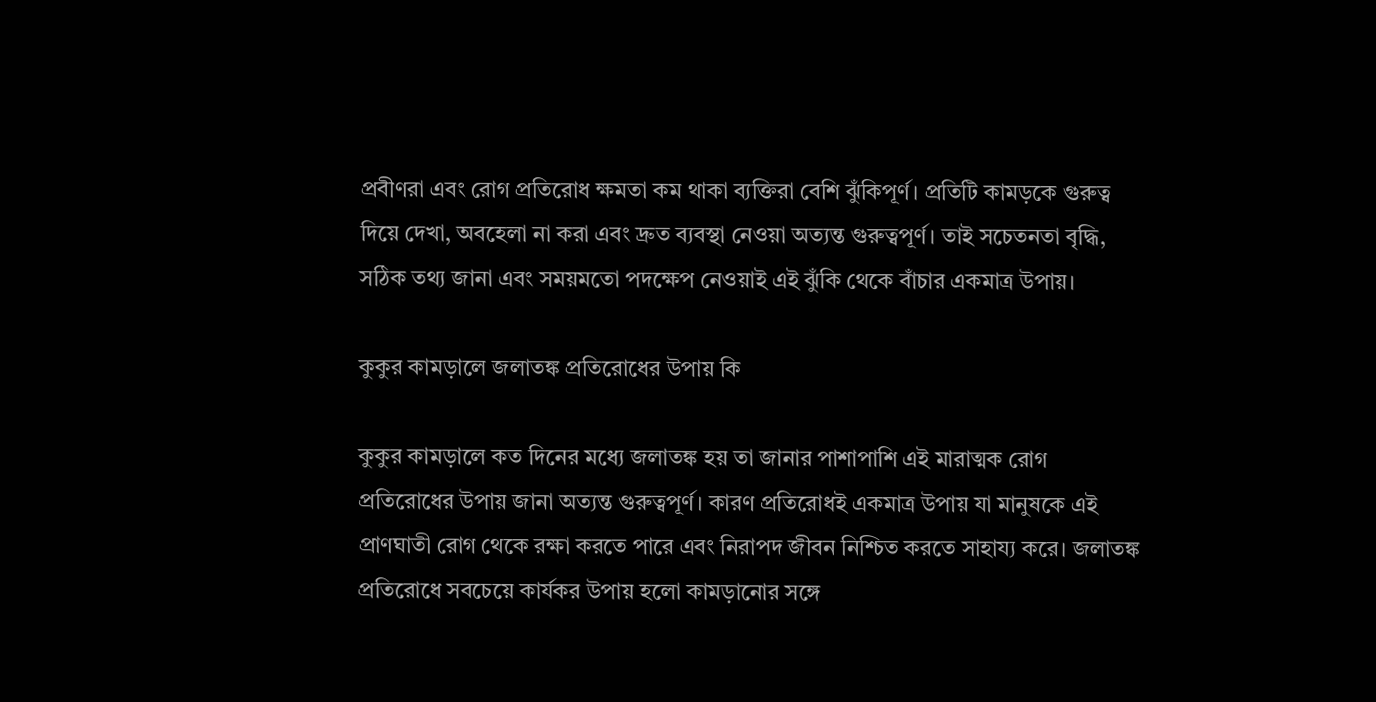প্রবীণরা এবং রোগ প্রতিরোধ ক্ষমতা কম থাকা ব্যক্তিরা বেশি ঝুঁকিপূর্ণ। প্রতিটি কামড়কে গুরুত্ব দিয়ে দেখা, অবহেলা না করা এবং দ্রুত ব্যবস্থা নেওয়া অত্যন্ত গুরুত্বপূর্ণ। তাই সচেতনতা বৃদ্ধি, সঠিক তথ্য জানা এবং সময়মতো পদক্ষেপ নেওয়াই এই ঝুঁকি থেকে বাঁচার একমাত্র উপায়।

কুকুর কামড়ালে জলাতঙ্ক প্রতিরোধের উপায় কি

কুকুর কামড়ালে কত দিনের মধ্যে জলাতঙ্ক হয় তা জানার পাশাপাশি এই মারাত্মক রোগ প্রতিরোধের উপায় জানা অত্যন্ত গুরুত্বপূর্ণ। কারণ প্রতিরোধই একমাত্র উপায় যা মানুষকে এই প্রাণঘাতী রোগ থেকে রক্ষা করতে পারে এবং নিরাপদ জীবন নিশ্চিত করতে সাহায্য করে। জলাতঙ্ক প্রতিরোধে সবচেয়ে কার্যকর উপায় হলো কামড়ানোর সঙ্গে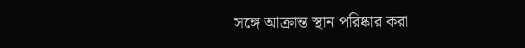সঙ্গে আক্রান্ত স্থান পরিষ্কার করা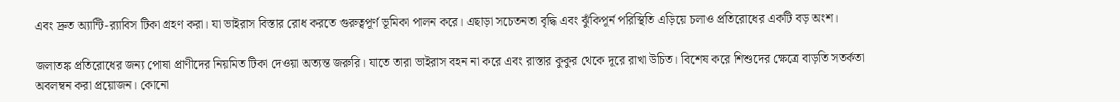এবং দ্রুত অ্যান্টি-র‌্যাবিস টিকা গ্রহণ করা। যা ভাইরাস বিস্তার রোধ করতে গুরুত্বপূর্ণ ভূমিকা পালন করে। এছাড়া সচেতনতা বৃদ্ধি এবং ঝুঁকিপূর্ন পরিস্থিতি এড়িয়ে চলাও প্রতিরোধের একটি বড় অংশ।

জলাতঙ্ক প্রতিরোধের জন্য পোষা প্রাণীদের নিয়মিত টিকা দেওয়া অত্যন্ত জরুরি। যাতে তারা ভাইরাস বহন না করে এবং রাস্তার কুকুর থেকে দূরে রাখা উচিত। বিশেষ করে শিশুদের ক্ষেত্রে বাড়তি সতর্কতা অবলম্বন করা প্রয়োজন। কোনো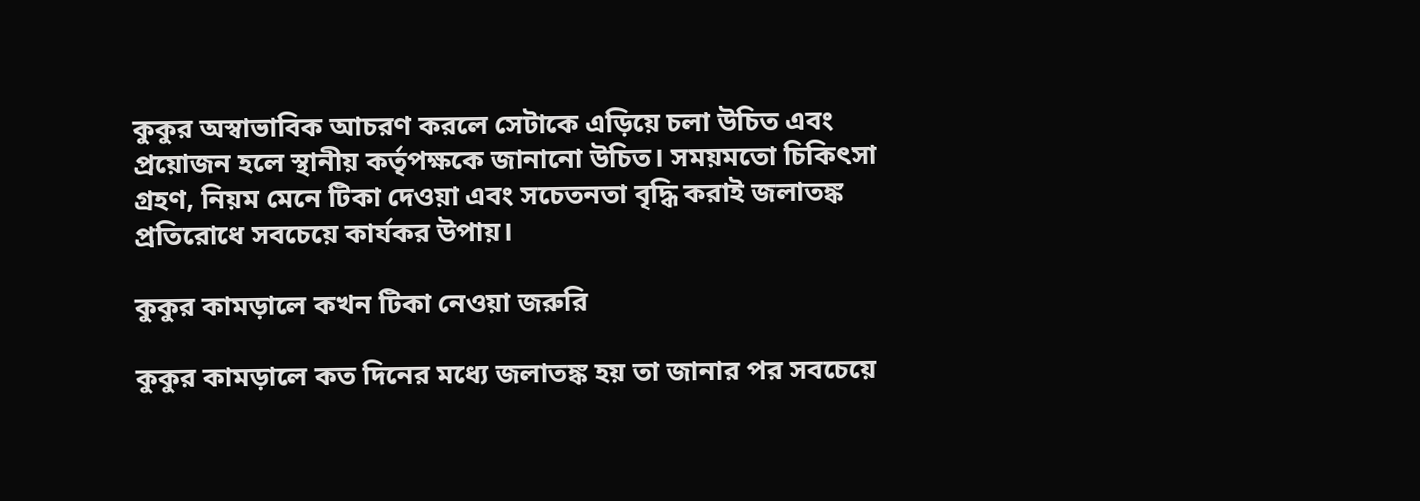কুকুর অস্বাভাবিক আচরণ করলে সেটাকে এড়িয়ে চলা উচিত এবং প্রয়োজন হলে স্থানীয় কর্তৃপক্ষকে জানানো উচিত। সময়মতো চিকিৎসা গ্রহণ, নিয়ম মেনে টিকা দেওয়া এবং সচেতনতা বৃদ্ধি করাই জলাতঙ্ক প্রতিরোধে সবচেয়ে কার্যকর উপায়।

কুকুর কামড়ালে কখন টিকা নেওয়া জরুরি

কুকুর কামড়ালে কত দিনের মধ্যে জলাতঙ্ক হয় তা জানার পর সবচেয়ে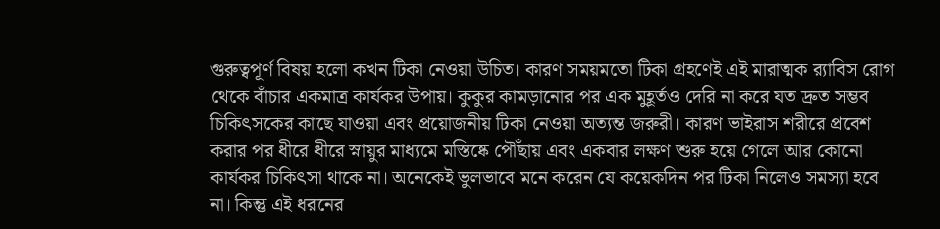গুরুত্বপূর্ণ বিষয় হলো কখন টিকা নেওয়া উচিত। কারণ সময়মতো টিকা গ্রহণেই এই মারাত্মক র‌্যাবিস রোগ থেকে বাঁচার একমাত্র কার্যকর উপায়। কুকুর কামড়ানোর পর এক মুহূর্তও দেরি না করে যত দ্রুত সম্ভব চিকিৎসকের কাছে যাওয়া এবং প্রয়োজনীয় টিকা নেওয়া অত্যন্ত জরুরী। কারণ ভাইরাস শরীরে প্রবেশ করার পর ধীরে ধীরে স্নায়ুর মাধ্যমে মস্তিষ্কে পৌঁছায় এবং একবার লক্ষণ শুরু হয়ে গেলে আর কোনো কার্যকর চিকিৎসা থাকে না। অনেকেই ভুলভাবে মনে করেন যে কয়েকদিন পর টিকা নিলেও সমস্যা হবে না। কিন্তু এই ধরনের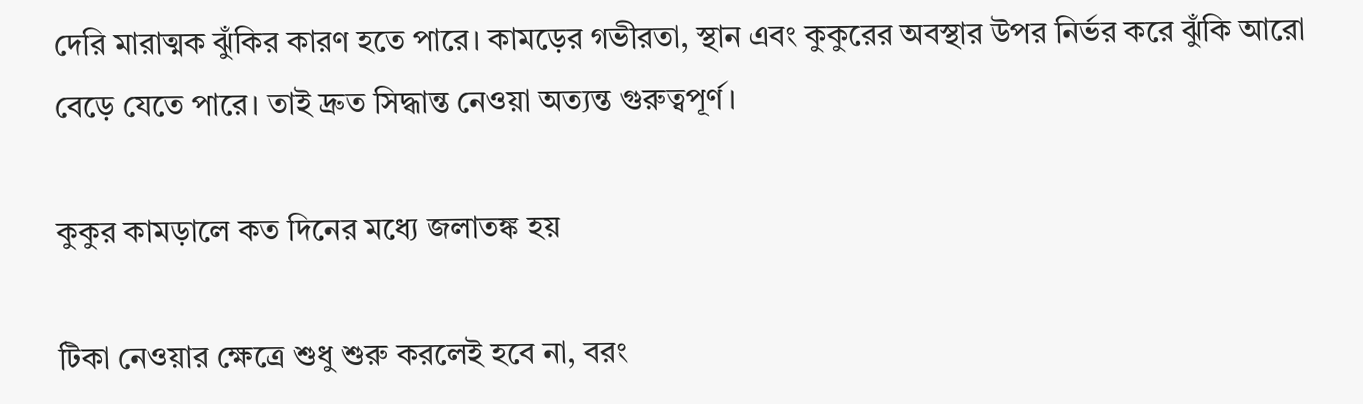দেরি মারাত্মক ঝুঁকির কারণ হতে পারে। কামড়ের গভীরতা, স্থান এবং কুকুরের অবস্থার উপর নির্ভর করে ঝুঁকি আরো বেড়ে যেতে পারে। তাই দ্রুত সিদ্ধান্ত নেওয়া অত্যন্ত গুরুত্বপূর্ণ।

কুকুর কামড়ালে কত দিনের মধ্যে জলাতঙ্ক হয়

টিকা নেওয়ার ক্ষেত্রে শুধু শুরু করলেই হবে না, বরং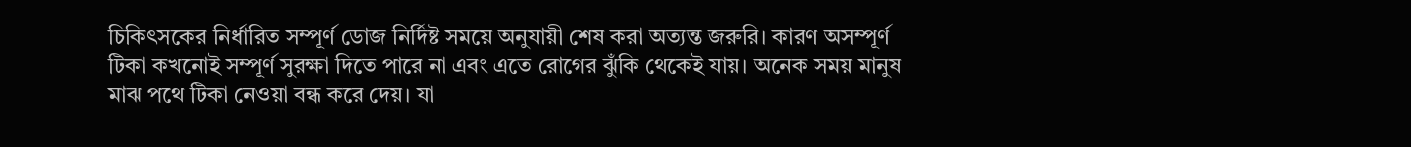চিকিৎসকের নির্ধারিত সম্পূর্ণ ডোজ নির্দিষ্ট সময়ে অনুযায়ী শেষ করা অত্যন্ত জরুরি। কারণ অসম্পূর্ণ টিকা কখনোই সম্পূর্ণ সুরক্ষা দিতে পারে না এবং এতে রোগের ঝুঁকি থেকেই যায়। অনেক সময় মানুষ মাঝ পথে টিকা নেওয়া বন্ধ করে দেয়। যা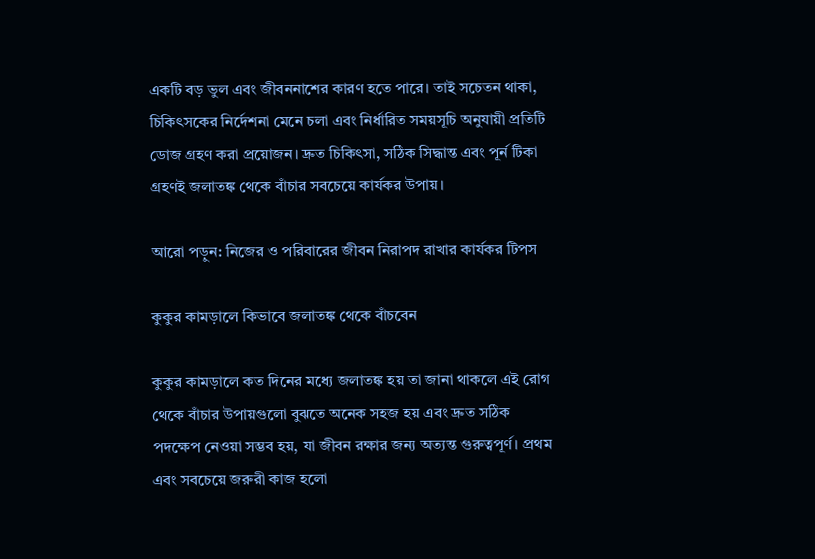একটি বড় ভুল এবং জীবননাশের কারণ হতে পারে। তাই সচেতন থাকা, চিকিৎসকের নির্দেশনা মেনে চলা এবং নির্ধারিত সময়সূচি অনুযায়ী প্রতিটি ডোজ গ্রহণ করা প্রয়োজন। দ্রুত চিকিৎসা, সঠিক সিদ্ধান্ত এবং পূর্ন টিকা গ্রহণই জলাতঙ্ক থেকে বাঁচার সবচেয়ে কার্যকর উপায়।

আরো পড়ুন: নিজের ও পরিবারের জীবন নিরাপদ রাখার কার্যকর টিপস

কুকুর কামড়ালে কিভাবে জলাতঙ্ক থেকে বাঁচবেন

কুকুর কামড়ালে কত দিনের মধ্যে জলাতঙ্ক হয় তা জানা থাকলে এই রোগ থেকে বাঁচার উপায়গুলো বুঝতে অনেক সহজ হয় এবং দ্রুত সঠিক পদক্ষেপ নেওয়া সম্ভব হয়, যা জীবন রক্ষার জন্য অত্যন্ত গুরুত্বপূর্ণ। প্রথম এবং সবচেয়ে জরুরী কাজ হলো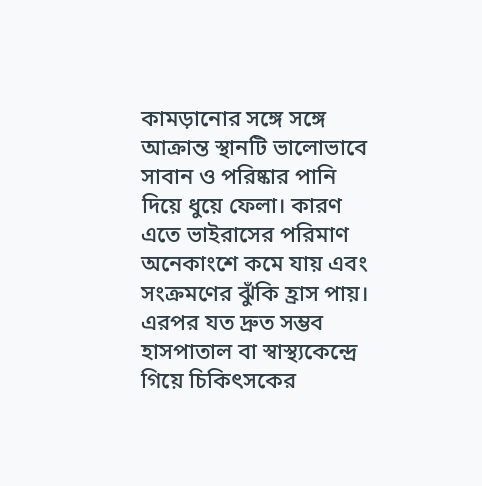কামড়ানোর সঙ্গে সঙ্গে আক্রান্ত স্থানটি ভালোভাবে সাবান ও পরিষ্কার পানি দিয়ে ধুয়ে ফেলা। কারণ এতে ভাইরাসের পরিমাণ অনেকাংশে কমে যায় এবং সংক্রমণের ঝুঁকি হ্রাস পায়। এরপর যত দ্রুত সম্ভব হাসপাতাল বা স্বাস্থ্যকেন্দ্রে গিয়ে চিকিৎসকের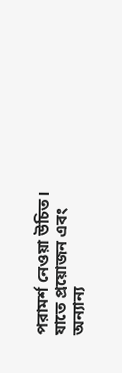পরামর্শ নেওয়া উচিত। যাতে প্রয়োজন এবং অন্যান্য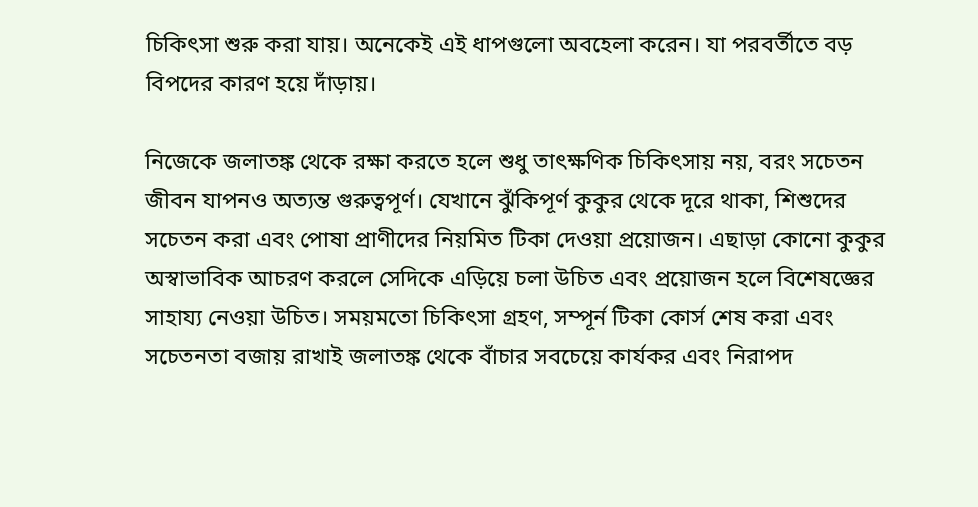চিকিৎসা শুরু করা যায়। অনেকেই এই ধাপগুলো অবহেলা করেন। যা পরবর্তীতে বড় বিপদের কারণ হয়ে দাঁড়ায়।

নিজেকে জলাতঙ্ক থেকে রক্ষা করতে হলে শুধু তাৎক্ষণিক চিকিৎসায় নয়, বরং সচেতন জীবন যাপনও অত্যন্ত গুরুত্বপূর্ণ। যেখানে ঝুঁকিপূর্ণ কুকুর থেকে দূরে থাকা, শিশুদের সচেতন করা এবং পোষা প্রাণীদের নিয়মিত টিকা দেওয়া প্রয়োজন। এছাড়া কোনো কুকুর অস্বাভাবিক আচরণ করলে সেদিকে এড়িয়ে চলা উচিত এবং প্রয়োজন হলে বিশেষজ্ঞের সাহায্য নেওয়া উচিত। সময়মতো চিকিৎসা গ্রহণ, সম্পূর্ন টিকা কোর্স শেষ করা এবং সচেতনতা বজায় রাখাই জলাতঙ্ক থেকে বাঁচার সবচেয়ে কার্যকর এবং নিরাপদ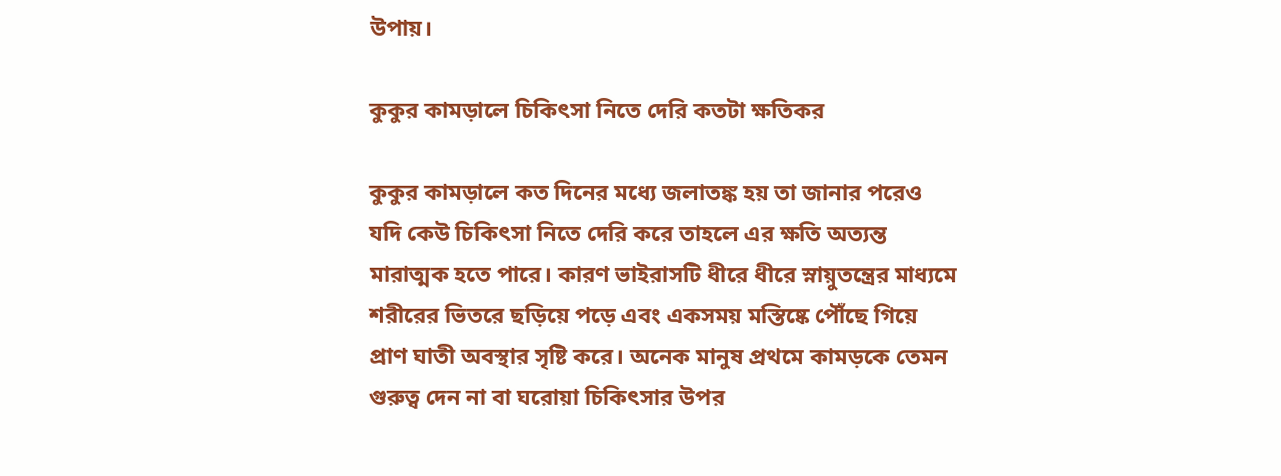উপায়।

কুকুর কামড়ালে চিকিৎসা নিতে দেরি কতটা ক্ষতিকর

কুকুর কামড়ালে কত দিনের মধ্যে জলাতঙ্ক হয় তা জানার পরেও যদি কেউ চিকিৎসা নিতে দেরি করে তাহলে এর ক্ষতি অত্যন্ত মারাত্মক হতে পারে। কারণ ভাইরাসটি ধীরে ধীরে স্নায়ুতন্ত্রের মাধ্যমে শরীরের ভিতরে ছড়িয়ে পড়ে এবং একসময় মস্তিষ্কে পৌঁছে গিয়ে প্রাণ ঘাতী অবস্থার সৃষ্টি করে। অনেক মানুষ প্রথমে কামড়কে তেমন গুরুত্ব দেন না বা ঘরোয়া চিকিৎসার উপর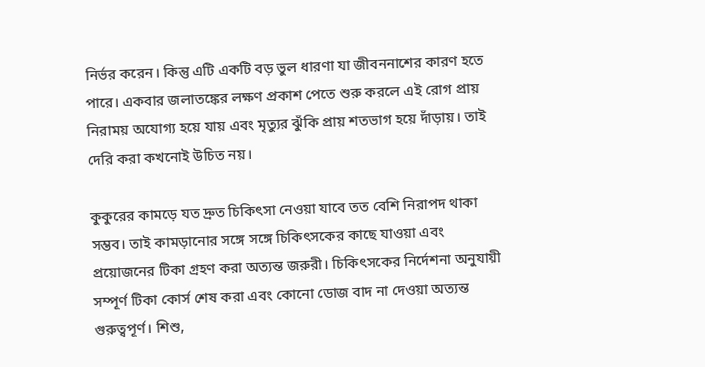নির্ভর করেন। কিন্তু এটি একটি বড় ভুল ধারণা যা জীবননাশের কারণ হতে পারে। একবার জলাতঙ্কের লক্ষণ প্রকাশ পেতে শুরু করলে এই রোগ প্রায় নিরাময় অযোগ্য হয়ে যায় এবং মৃত্যুর ঝুঁকি প্রায় শতভাগ হয়ে দাঁড়ায়। তাই দেরি করা কখনোই উচিত নয়।

কুকুরের কামড়ে যত দ্রুত চিকিৎসা নেওয়া যাবে তত বেশি নিরাপদ থাকা সম্ভব। তাই কামড়ানোর সঙ্গে সঙ্গে চিকিৎসকের কাছে যাওয়া এবং প্রয়োজনের টিকা গ্রহণ করা অত্যন্ত জরুরী। চিকিৎসকের নির্দেশনা অনুযায়ী সম্পূর্ণ টিকা কোর্স শেষ করা এবং কোনো ডোজ বাদ না দেওয়া অত্যন্ত গুরুত্বপূর্ণ। শিশু,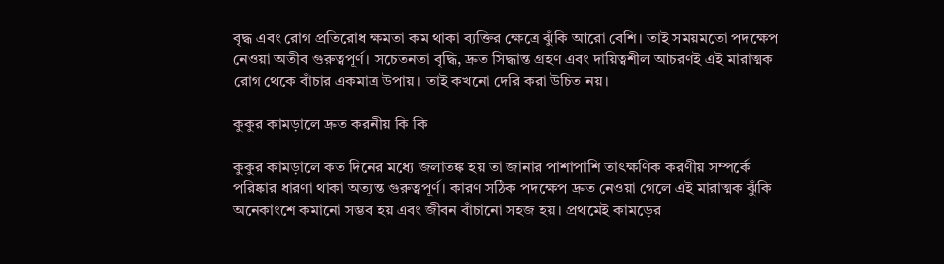বৃদ্ধ এবং রোগ প্রতিরোধ ক্ষমতা কম থাকা ব্যক্তির ক্ষেত্রে ঝুঁকি আরো বেশি। তাই সময়মতো পদক্ষেপ নেওয়া অতীব গুরুত্বপূর্ণ। সচেতনতা বৃদ্ধি, দ্রুত সিদ্ধান্ত গ্রহণ এবং দায়িত্বশীল আচরণই এই মারাত্মক রোগ থেকে বাঁচার একমাত্র উপায়। তাই কখনো দেরি করা উচিত নয়।

কুকুর কামড়ালে দ্রুত করনীয় কি কি

কুকুর কামড়ালে কত দিনের মধ্যে জলাতঙ্ক হয় তা জানার পাশাপাশি তাৎক্ষণিক করণীয় সম্পর্কে পরিষ্কার ধারণা থাকা অত্যন্ত গুরুত্বপূর্ণ। কারণ সঠিক পদক্ষেপ দ্রুত নেওয়া গেলে এই মারাত্মক ঝুঁকি অনেকাংশে কমানো সম্ভব হয় এবং জীবন বাঁচানো সহজ হয়। প্রথমেই কামড়ের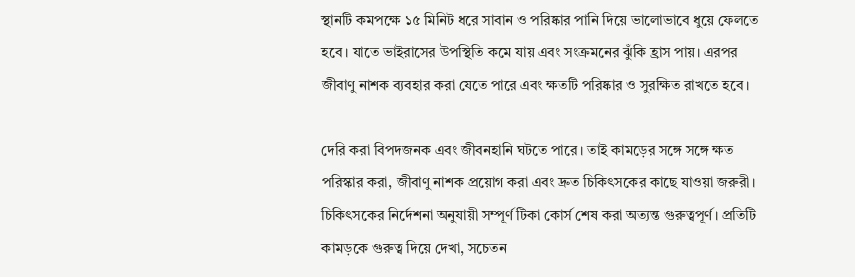স্থানটি কমপক্ষে ১৫ মিনিট ধরে সাবান ও পরিষ্কার পানি দিয়ে ভালোভাবে ধুয়ে ফেলতে হবে। যাতে ভাইরাসের উপস্থিতি কমে যায় এবং সংক্রমনের ঝুঁকি হ্রাস পায়। এরপর জীবাণু নাশক ব্যবহার করা যেতে পারে এবং ক্ষতটি পরিষ্কার ও সুরক্ষিত রাখতে হবে।

দেরি করা বিপদজনক এবং জীবনহানি ঘটতে পারে। তাই কামড়ের সঙ্গে সঙ্গে ক্ষত পরিস্কার করা, জীবাণু নাশক প্রয়োগ করা এবং দ্রুত চিকিৎসকের কাছে যাওয়া জরুরী। চিকিৎসকের নির্দেশনা অনুযায়ী সম্পূর্ণ টিকা কোর্স শেষ করা অত্যন্ত গুরুত্বপূর্ণ। প্রতিটি কামড়কে গুরুত্ব দিয়ে দেখা, সচেতন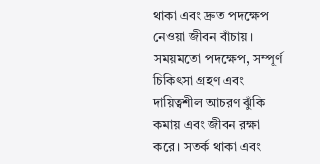থাকা এবং দ্রুত পদক্ষেপ নেওয়া জীবন বাঁচায়। সময়মতো পদক্ষেপ, সম্পূর্ণ চিকিৎসা গ্রহণ এবং দায়িত্বশীল আচরণ ঝুঁকি কমায় এবং জীবন রক্ষা করে। সতর্ক থাকা এবং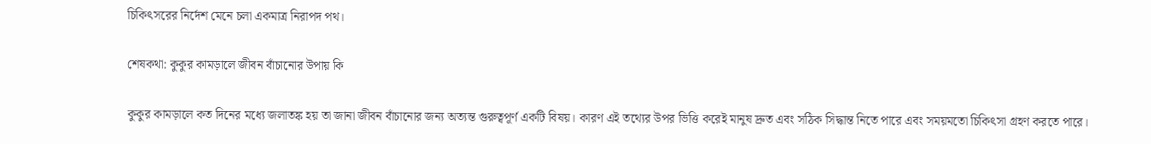চিকিৎসরের নির্দেশ মেনে চলা একমাত্র নিরাপদ পথ।

শেষকথা: কুকুর কামড়ালে জীবন বাঁচানোর উপায় কি

কুকুর কামড়ালে কত দিনের মধ্যে জলাতঙ্ক হয় তা জানা জীবন বাঁচানোর জন্য অত্যন্ত গুরুত্বপূর্ণ একটি বিষয়। কারণ এই তথ্যের উপর ভিত্তি করেই মানুষ দ্রুত এবং সঠিক সিদ্ধান্ত নিতে পারে এবং সময়মতো চিকিৎসা গ্রহণ করতে পারে।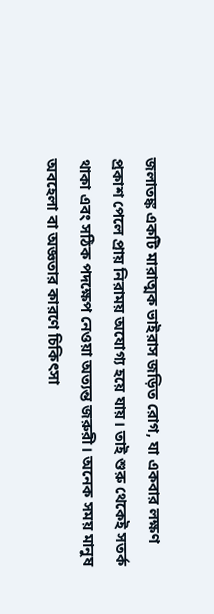জলাতঙ্ক একটি মারাত্মক ভাইরাস জড়িত রোগ, যা একবার লক্ষণ প্রকাশ পেলে প্রায় নিরাময় অযোগ্য হয়ে যায়। তাই শুরু থেকেই সতর্ক থাকা এবং সঠিক পদক্ষেপ নেওয়া অত্যন্ত জরুরী। অনেক সময় মানুষ অবহেলা বা অজ্ঞতার কারণে চিকিৎসা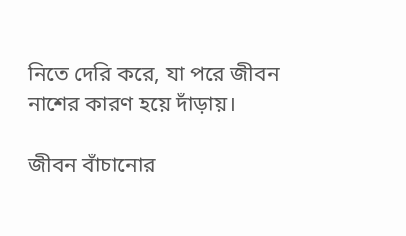নিতে দেরি করে, যা পরে জীবন নাশের কারণ হয়ে দাঁড়ায়।

জীবন বাঁচানোর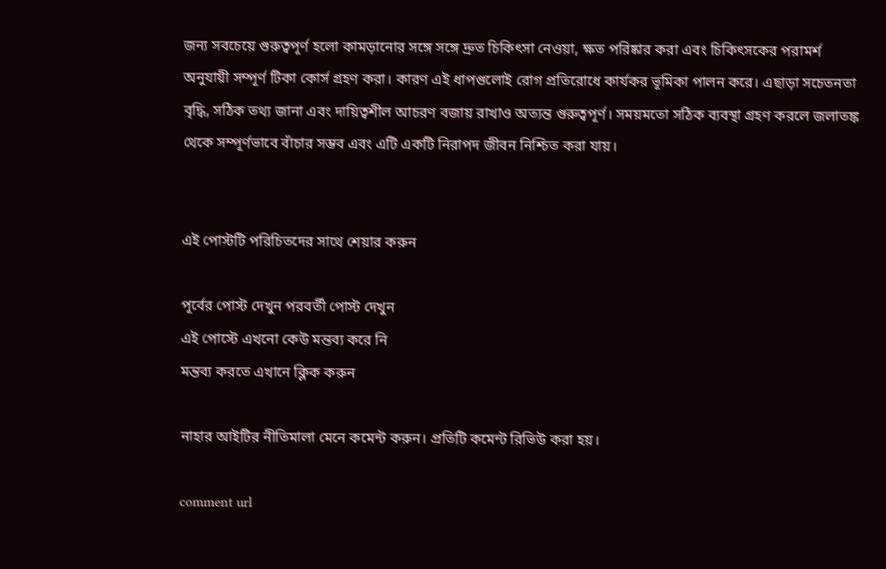জন্য সবচেয়ে গুরুত্বপূর্ণ হলো কামড়ানোর সঙ্গে সঙ্গে দ্রুত চিকিৎসা নেওয়া, ক্ষত পরিষ্কার করা এবং চিকিৎসকের পরামর্শ অনুযায়ী সম্পূর্ণ টিকা কোর্স গ্রহণ করা। কারণ এই ধাপগুলোই রোগ প্রতিরোধে কার্যকর ভূমিকা পালন করে। এছাড়া সচেতনতা বৃদ্ধি, সঠিক তথ্য জানা এবং দায়িত্বশীল আচরণ বজায় রাখাও অত্যন্ত গুরুত্বপূর্ণ। সময়মতো সঠিক ব্যবস্থা গ্রহণ করলে জলাতঙ্ক থেকে সম্পূর্ণভাবে বাঁচার সম্ভব এবং এটি একটি নিরাপদ জীবন নিশ্চিত করা যায়।


এই পোস্টটি পরিচিতদের সাথে শেয়ার করুন

পূর্বের পোস্ট দেখুন পরবর্তী পোস্ট দেখুন
এই পোস্টে এখনো কেউ মন্তব্য করে নি
মন্তব্য করতে এখানে ক্লিক করুন

নাহার আইটির নীতিমালা মেনে কমেন্ট করুন। প্রতিটি কমেন্ট রিভিউ করা হয়।

comment url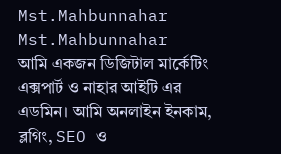Mst.Mahbunnahar
Mst.Mahbunnahar
আমি একজন ডিজিটাল মার্কেটিং এক্সপার্ট ও নাহার আইটি এর এডমিন। আমি অনলাইন ইনকাম, ব্লগিং, SEO ও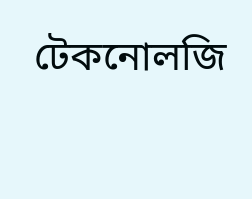টেকনোলজি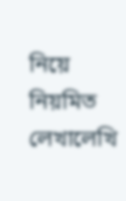নিয়ে নিয়মিত লেখালেখি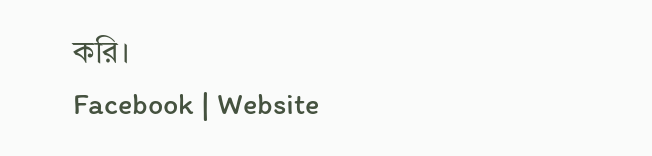করি।
Facebook | Website